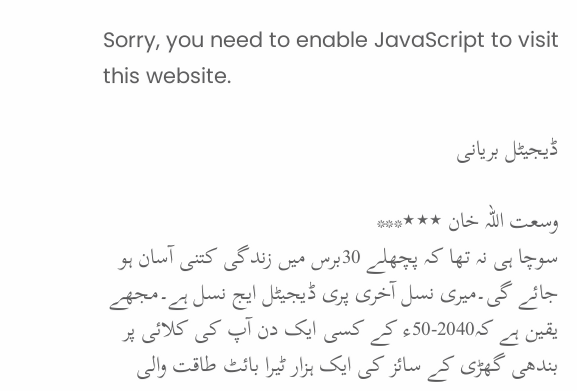Sorry, you need to enable JavaScript to visit this website.

ڈیجیٹل بریانی

وسعت اللہ خان ٭٭٭***
سوچا ہی نہ تھا کہ پچھلے 30برس میں زندگی کتنی آسان ہو جائے گی۔میری نسل آخری پری ڈیجیٹل ایج نسل ہے۔مجھے یقین ہے کہ2040-50ء کے کسی ایک دن آپ کی کلائی پر بندھی گھڑی کے سائز کی ایک ہزار ٹیرا بائٹ طاقت والی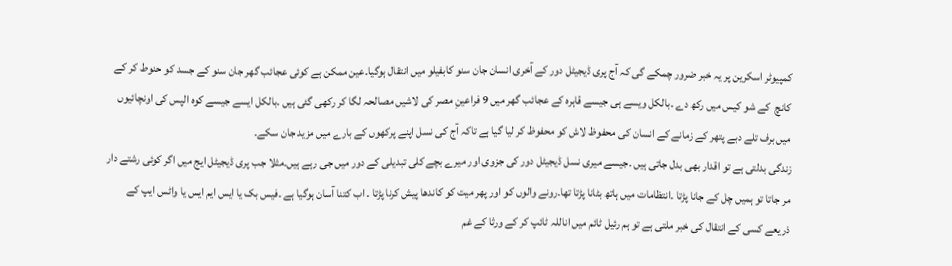کمپیوٹر اسکرین پر یہ خبر ضرور چمکے گی کہ آج پری ڈیجیٹل دور کے آخری انسان جان سنو کابفیلو میں انتقال ہوگیا۔عین ممکن ہے کوئی عجائب گھر جان سنو کے جسد کو حنوط کر کے کانچ  کے شو کیس میں رکھ دے ۔بالکل ویسے ہی جیسے قاہرہ کے عجائب گھر میں 9 فراعینِ مصر کی لاشیں مصالحہ لگا کر رکھی گئی ہیں ۔بالکل ایسے جیسے کوہ الپس کی اونچائیوں میں برف تلے دبے پتھر کے زمانے کے انسان کی محفوظ لاش کو محفوظ کر لیا گیا ہے تاکہ آج کی نسل اپنے پرکھوں کے بارے میں مزید جان سکے۔
زندگی بدلتی ہے تو اقدار بھی بدل جاتی ہیں ۔جیسے میری نسل ڈیجیٹل دور کی جزوی اور میرے بچے کلی تبدیلی کے دور میں جی رہے ہیں۔مثلا جب پری ڈیجیٹل ایج میں اگر کوئی رشتے دار مر جاتا تو ہمیں چل کے جانا پڑتا ۔انتظامات میں ہاتھ بٹانا پڑتا تھا۔رونے والوں کو اور پھر میت کو کاندھا پیش کرنا پڑتا ۔ اب کتنا آسان ہوگیا ہے ۔فیس بک یا ایس ایم ایس یا واٹس ایپ کے ذریعے کسی کے انتقال کی خبر ملتی ہے تو ہم رئیل ٹائم میں اناللہ ٹائپ کر کے ورثا کے غم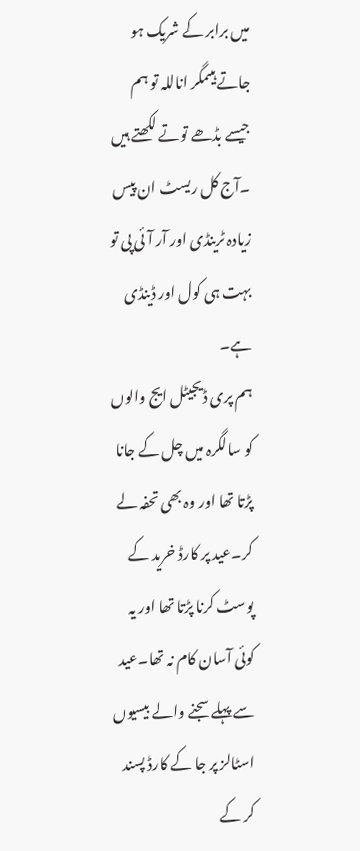میں برابر کے شریک ہو جاتے ہیںمگر اناللہ تو ہم جیسے بڈھے توتے لکھتے ہیں ۔آج کل ریسٹ ان پیس زیادہ ٹرینڈی اور آر آئی پی تو بہت ہی کول اور ڈینڈی ہے۔
ہم پری ڈیجیٹل ایج والوں کو سالگرہ میں چل کے جانا پڑتا تھا اور وہ بھی تحفہ لے کر۔عید پر کارڈ خرید کے پوسٹ کرنا پڑتا تھا اور یہ کوئی آسان کام نہ تھا۔عید سے پہلے سجنے والے بیسیوں اسٹالز پر جا کے کارڈ پسند کر کے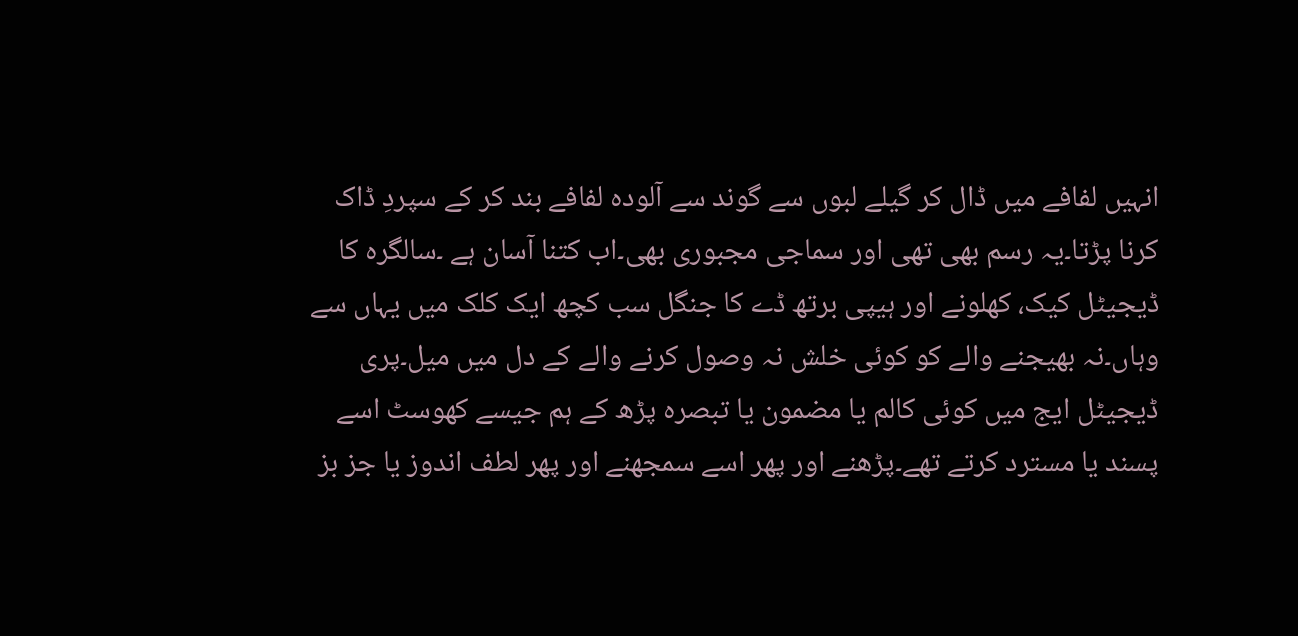انہیں لفافے میں ڈال کر گیلے لبوں سے گوند سے آلودہ لفافے بند کر کے سپردِ ڈاک کرنا پڑتا۔یہ رسم بھی تھی اور سماجی مجبوری بھی۔اب کتنا آسان ہے ۔سالگرہ کا ڈیجیٹل کیک، کھلونے اور ہیپی برتھ ڈے کا جنگل سب کچھ ایک کلک میں یہاں سے وہاں۔نہ بھیجنے والے کو کوئی خلش نہ وصول کرنے والے کے دل میں میل۔پری ڈیجیٹل ایج میں کوئی کالم یا مضمون یا تبصرہ پڑھ کے ہم جیسے کھوسٹ اسے پسند یا مسترد کرتے تھے۔پڑھنے اور پھر اسے سمجھنے اور پھر لطف اندوز یا جز بز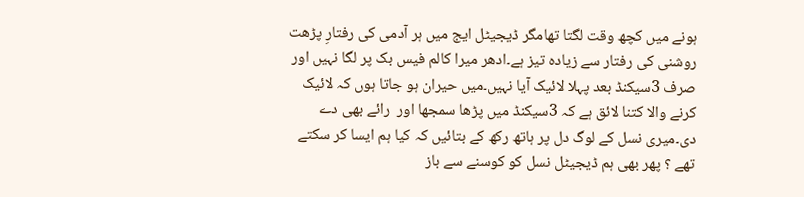ہونے میں کچھ وقت لگتا تھامگر ڈیجیٹل ایج میں ہر آدمی کی رفتارِ پڑھت روشنی کی رفتار سے زیادہ تیز ہے۔ادھر میرا کالم فیس بک پر لگا نہیں اور صرف 3سیکنڈ بعد پہلا لائیک آیا نہیں۔میں حیران ہو جاتا ہوں کہ لائیک کرنے والا کتنا لائق ہے کہ 3سیکنڈ میں پڑھا سمجھا اور  رائے بھی دے دی۔میری نسل کے لوگ دل پر ہاتھ رکھ کے بتائیں کہ کیا ہم ایسا کر سکتے تھے ؟ پھر بھی ہم ڈیجیٹل نسل کو کوسنے سے باز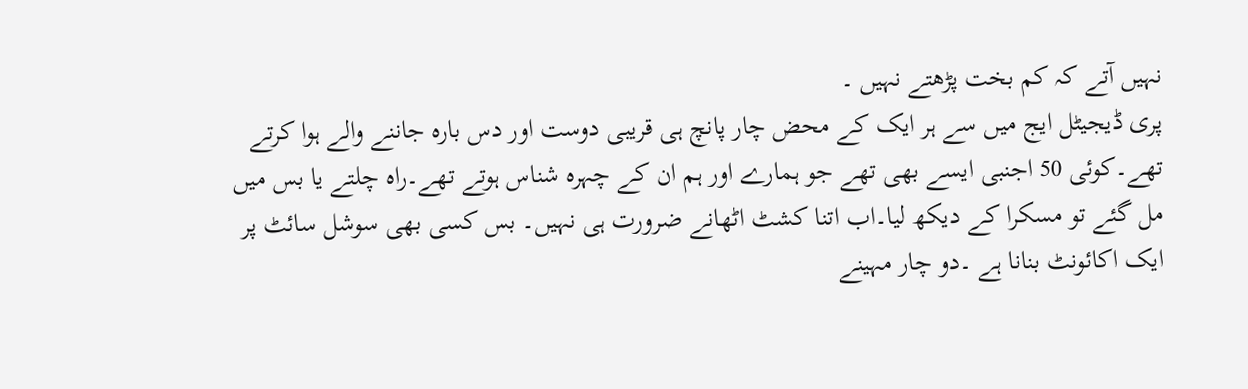نہیں آتے کہ کم بخت پڑھتے نہیں ۔
پری ڈیجیٹل ایج میں سے ہر ایک کے محض چار پانچ ہی قریبی دوست اور دس بارہ جاننے والے ہوا کرتے تھے۔کوئی 50 اجنبی ایسے بھی تھے جو ہمارے اور ہم ان کے چہرہ شناس ہوتے تھے۔راہ چلتے یا بس میں مل گئے تو مسکرا کے دیکھ لیا۔اب اتنا کشٹ اٹھانے ضرورت ہی نہیں۔ بس کسی بھی سوشل سائٹ پر ایک اکائونٹ بنانا ہے ۔دو چار مہینے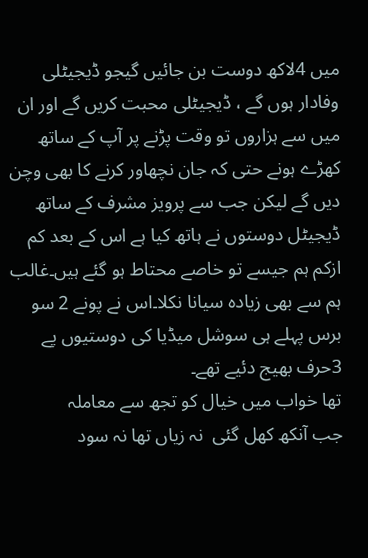میں 4لاکھ دوست بن جائیں گیجو ڈیجیٹلی وفادار ہوں گے ، ڈیجیٹلی محبت کریں گے اور ان میں سے ہزاروں تو وقت پڑنے پر آپ کے ساتھ کھڑے ہونے حتی کہ جان نچھاور کرنے کا بھی وچن دیں گے لیکن جب سے پرویز مشرف کے ساتھ ڈیجیٹل دوستوں نے ہاتھ کیا ہے اس کے بعد کم ازکم ہم جیسے تو خاصے محتاط ہو گئے ہیں۔غالب ہم سے بھی زیادہ سیانا نکلا۔اس نے پونے 2 سو برس پہلے ہی سوشل میڈیا کی دوستیوں پے 3حرف بھیج دئیے تھے۔
تھا خواب میں خیال کو تجھ سے معاملہ
جب آنکھ کھل گئی  نہ زیاں تھا نہ سود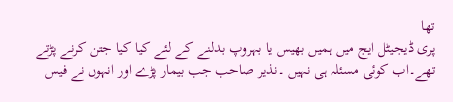تھا
پری ڈیجیٹل ایج میں ہمیں بھیس یا بہروپ بدلنے کے لئے کیا کیا جتن کرنے پڑتے تھے۔اب کوئی مسئلہ ہی نہیں ۔نذیر صاحب جب بیمار پڑے اور انہوں نے فیس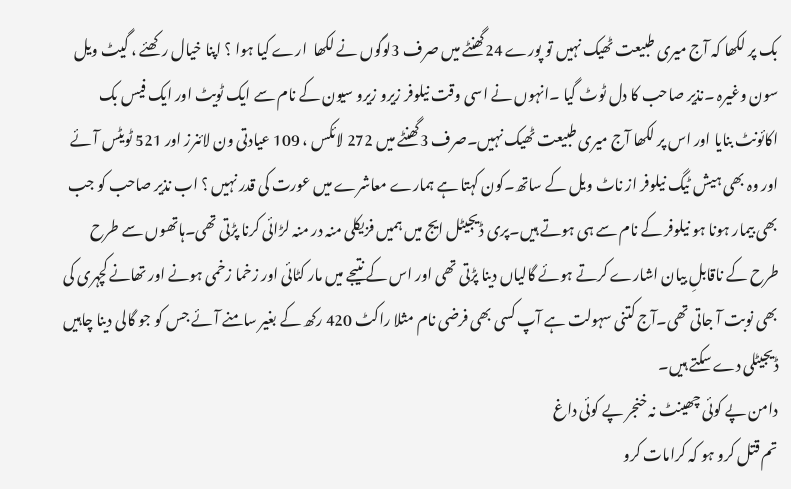بک پر لکھا کہ آج میری طبیعت ٹھیک نہیں تو پورے 24گھنٹے میں صرف 3لوگوں نے لکھا  ارے کیا ہوا ؟ اپنا خیال رکھئے ، گیٹ ویل سون وغیرہ ۔نذیر صاحب کا دل ٹوٹ گیا ۔انہوں نے اسی وقت نیلوفر زیرو زیرو سیون کے نام سے ایک ٹویٹ اور ایک فیس بک اکائونٹ بنایا اور اس پر لکھا آج میری طبیعت ٹھیک نہیں۔صرف 3گھنٹے میں 272 لائکس ، 109 عیادتی ون لائنرز اور 521 ٹویٹس آئے اور وہ بھی ہیش ٹیگ نیلوفر از ناٹ ویل کے ساتھ۔کون کہتا ہے ہمارے معاشرے میں عورت کی قدر نہیں ؟ اب نذیر صاحب کو جب بھی بیمار ہونا ہو نیلوفر کے نام سے ہی ہوتے ہیں۔پری ڈیجیٹل ایج میں ہمیں فزیکلی منہ در منہ لڑائی کرنا پڑتی تھی۔ہاتھوں سے طرح طرح کے ناقابلِ بیان اشارے کرتے ہوئے گالیاں دینا پڑتی تھی اور اس کے نتیجے میں مار کٹائی اور زخما زخمی ہونے اور تھانے کچہری کی بھی نوبت آ جاتی تھی۔آج کتنی سہولت ہے آپ کسی بھی فرضی نام مثلا راکٹ 420 رکھ کے بغیر سامنے آئے جس کو جو گالی دینا چاہیں ڈیجیٹلی دے سکتے ہیں۔
دامن پے کوئی چھینٹ نہ خنجر پے کوئی داغ
تم قتل کرو ہو کہ کرامات کرو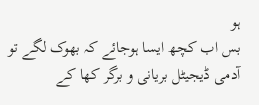ہو
بس اب کچھ ایسا ہوجائے کہ بھوک لگے تو آدمی ڈیجیٹل بریانی و برگر کھا کے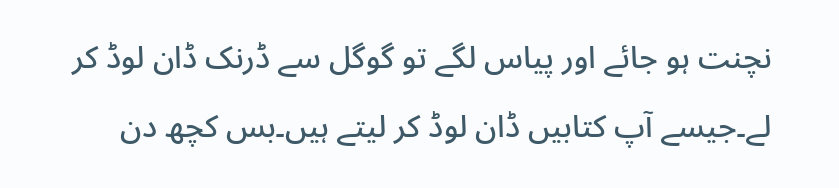نچنت ہو جائے اور پیاس لگے تو گوگل سے ڈرنک ڈان لوڈ کر لے۔جیسے آپ کتابیں ڈان لوڈ کر لیتے ہیں۔بس کچھ دن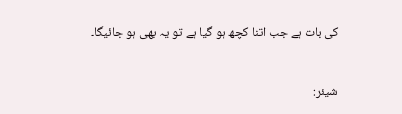کی بات ہے جب اتنا کچھ ہو گیا ہے تو یہ بھی ہو جائیگا۔


شیئر: